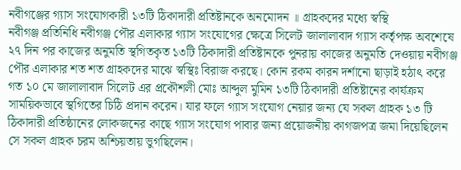নবীগঞ্জের গ্যাস সংযোগকারী ১৩টি ঠিকাদারী প্রতিষ্টানকে অনমোদন ॥ গ্রাহকদের মধ্যে স্বস্থি
নবীগঞ্জ প্রতিনিধি নবীগঞ্জ পৌর এলাকার গ্যাস সংযোগের ক্ষেত্রে সিলেট জালালাবাদ গ্যাস কর্তৃপক্ষ অবশেষে ২৭ দিন পর কাজের অনুমতি স্থগিতকৃত ১৩টি ঠিকাদারী প্রতিষ্টানকে পুনরায় কাজের অনুমতি দেওয়ায় নবীগঞ্জ পৌর এলাকার শত শত গ্রাহকদের মাঝে স্বস্থিঃ বিরাজ করছে। কোন রকম কারন দর্শানো ছাড়াই হঠাৎ করে গত ১০ মে জালালাবাদ সিলেট এর প্রকৌশলী মোঃ আব্দুল মুমিন ১৩টি ঠিকাদারী প্রতিষ্টানের কার্যক্রম সাময়িকভাবে স্থগিতের চিঠি প্রদান করেন। যার ফলে গ্যাস সংযোগ নেয়ার জন্য যে সকল গ্রাহক ১৩ টি ঠিকাদারী প্রতিষ্ঠানের লোকজনের কাছে গ্যাস সংযোগ পাবার জন্য প্রয়োজনীয় কাগজপত্র জমা দিয়েছিলেন সে সকল গ্রাহক চরম অশ্চিয়তায় ভুগছিলেন।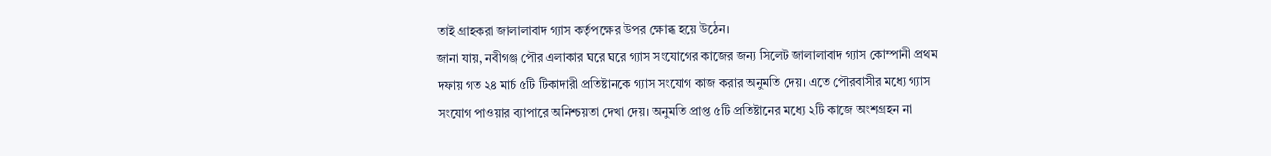তাই গ্রাহকরা জালালাবাদ গ্যাস কর্তৃপক্ষের উপর ক্ষোব্ধ হয়ে উঠেন।
জানা যায়, নবীগঞ্জ পৌর এলাকার ঘরে ঘরে গ্যাস সংযোগের কাজের জন্য সিলেট জালালাবাদ গ্যাস কোম্পানী প্রথম দফায় গত ২৪ মার্চ ৫টি টিকাদারী প্রতিষ্টানকে গ্যাস সংযোগ কাজ করার অনুমতি দেয়। এতে পৌরবাসীর মধ্যে গ্যাস সংযোগ পাওয়ার ব্যাপারে অনিশ্চয়তা দেখা দেয়। অনুমতি প্রাপ্ত ৫টি প্রতিষ্টানের মধ্যে ২টি কাজে অংশগ্রহন না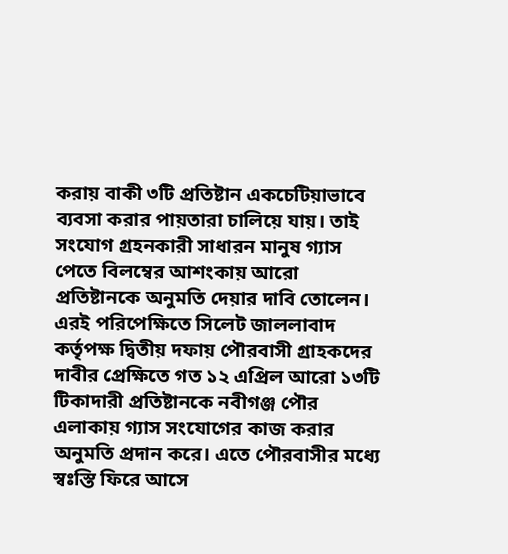করায় বাকী ৩টি প্রতিষ্টান একচেটিয়াভাবে ব্যবসা করার পায়তারা চালিয়ে যায়। তাই সংযোগ গ্রহনকারী সাধারন মানুষ গ্যাস পেতে বিলম্বের আশংকায় আরো প্রতিষ্টানকে অনুমতি দেয়ার দাবি তোলেন। এরই পরিপেক্ষিতে সিলেট জাললাবাদ কর্তৃপক্ষ দ্বিতীয় দফায় পৌরবাসী গ্রাহকদের দাবীর প্রেক্ষিতে গত ১২ এপ্রিল আরো ১৩টি টিকাদারী প্রতিষ্টানকে নবীগঞ্জ পৌর এলাকায় গ্যাস সংযোগের কাজ করার অনুমতি প্রদান করে। এতে পৌরবাসীর মধ্যে স্বঃস্তি ফিরে আসে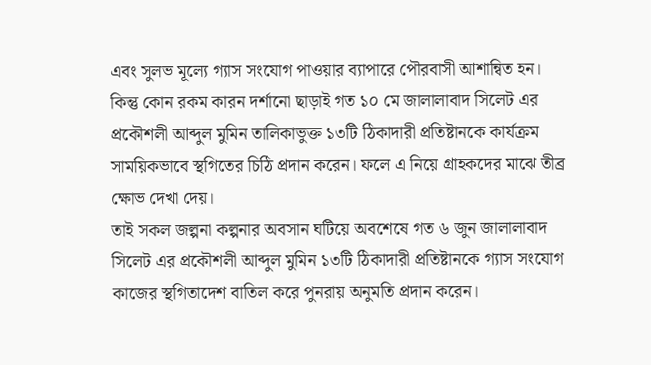এবং সুলভ মূল্যে গ্যাস সংযোগ পাওয়ার ব্যাপারে পৌরবাসী আশান্বিত হন। কিন্তু কোন রকম কারন দর্শানো ছাড়াই গত ১০ মে জালালাবাদ সিলেট এর প্রকৌশলী আব্দুল মুমিন তালিকাভুক্ত ১৩টি ঠিকাদারী প্রতিষ্টানকে কার্যক্রম সাময়িকভাবে স্থগিতের চিঠি প্রদান করেন। ফলে এ নিয়ে গ্রাহকদের মাঝে তীব্র ক্ষোভ দেখা দেয়।
তাই সকল জল্পনা কল্পনার অবসান ঘটিয়ে অবশেষে গত ৬ জুন জালালাবাদ সিলেট এর প্রকৌশলী আব্দুল মুমিন ১৩টি ঠিকাদারী প্রতিষ্টানকে গ্যাস সংযোগ কাজের স্থগিতাদেশ বাতিল করে পুনরায় অনুমতি প্রদান করেন।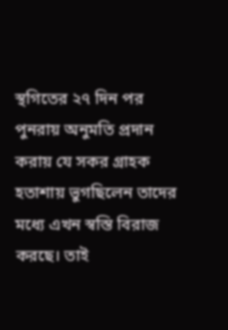স্থগিতের ২৭ দিন পর পুনরায় অনুমতি প্রদান করায় যে সকর গ্রাহক হতাশায় ভুগছিলেন তাদের মধ্যে এখন স্বস্তি বিরাজ করছে। তাই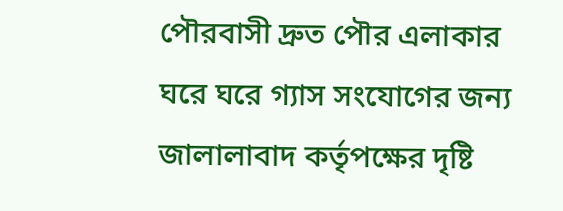পৌরবাসী দ্রুত পৌর এলাকার ঘরে ঘরে গ্যাস সংযোগের জন্য জালালাবাদ কর্তৃপক্ষের দৃষ্টি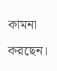কামনা করছেন।